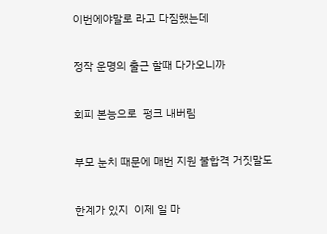이번에야말로 라고 다짐했는데

정작 운명의 출근 할때 다가오니까

회피 본능으로  펑크 내버림

부모 눈치 때문에 매번 지원 불합격 거짓말도

한계가 있지  이제 일 마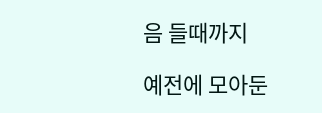음 들때까지

예전에 모아둔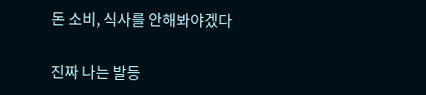돈 소비, 식사를 안해봐야겠다

진짜 나는 발등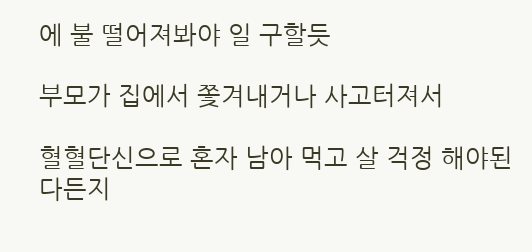에 불 떨어져봐야 일 구할듯

부모가 집에서 쫓겨내거나 사고터져서

혈혈단신으로 혼자 남아 먹고 살 걱정 해야된다든지